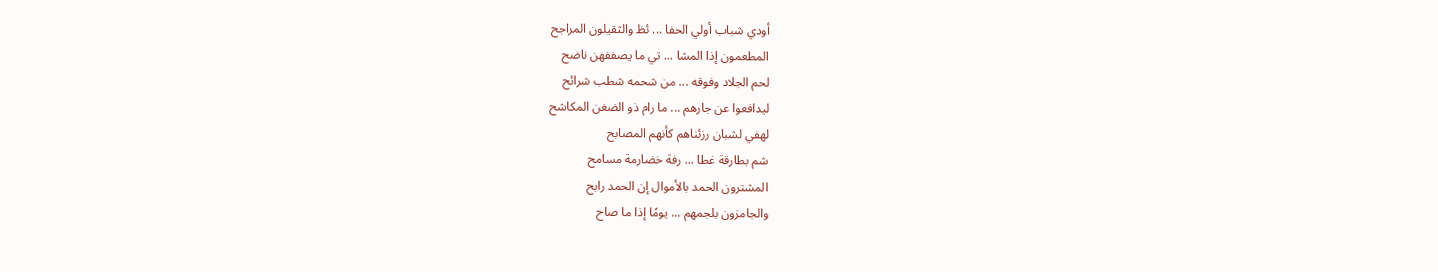أودي شباب أولي الحفا ... ئظ والثقيلون المراجح
المطعمون إذا المشا ... تي ما يصففهن ناضح
لحم الجلاد وفوقه ... من شحمه شطب شرائح
ليدافعوا عن جارهم ... ما رام ذو الضغن المكاشح
لهفي لشبان رزئناهم كأنهم المصابح
شم بطارقة غطا ... رفة خضارمة مسامح
المشترون الحمد بالأموال إن الحمد رابح
والجامزون بلجمهم ... يومًا إذا ما صاح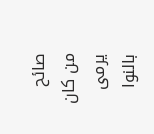صائح
من كان يرمى بالنوا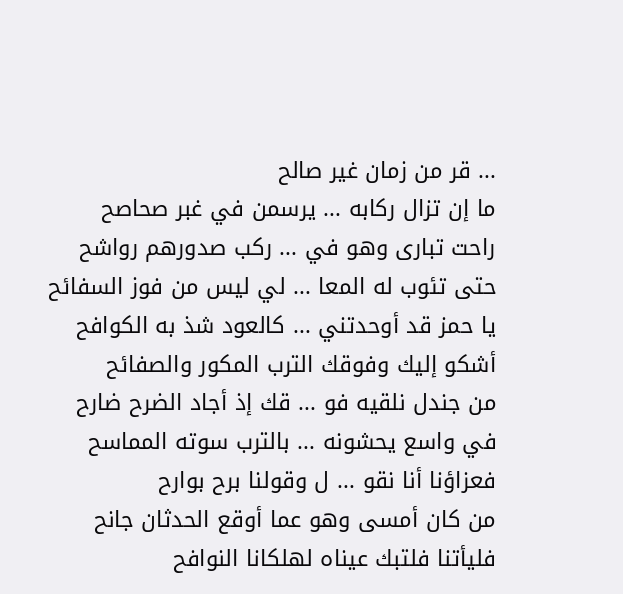... قر من زمان غير صالح
ما إن تزال ركابه ... يرسمن في غبر صحاصح
راحت تبارى وهو في ... ركب صدورهم رواشح
حتى تئوب له المعا ... لي ليس من فوز السفائح
يا حمز قد أوحدتني ... كالعود شذ به الكوافح
أشكو إليك وفوقك الترب المكور والصفائح
من جندل نلقيه فو ... قك إذ أجاد الضرح ضارح
في واسع يحشونه ... بالترب سوته المماسح
فعزاؤنا أنا نقو ... ل وقولنا برح بوارح
من كان أمسى وهو عما أوقع الحدثان جانح
فليأتنا فلتبك عيناه لهلكانا النوافح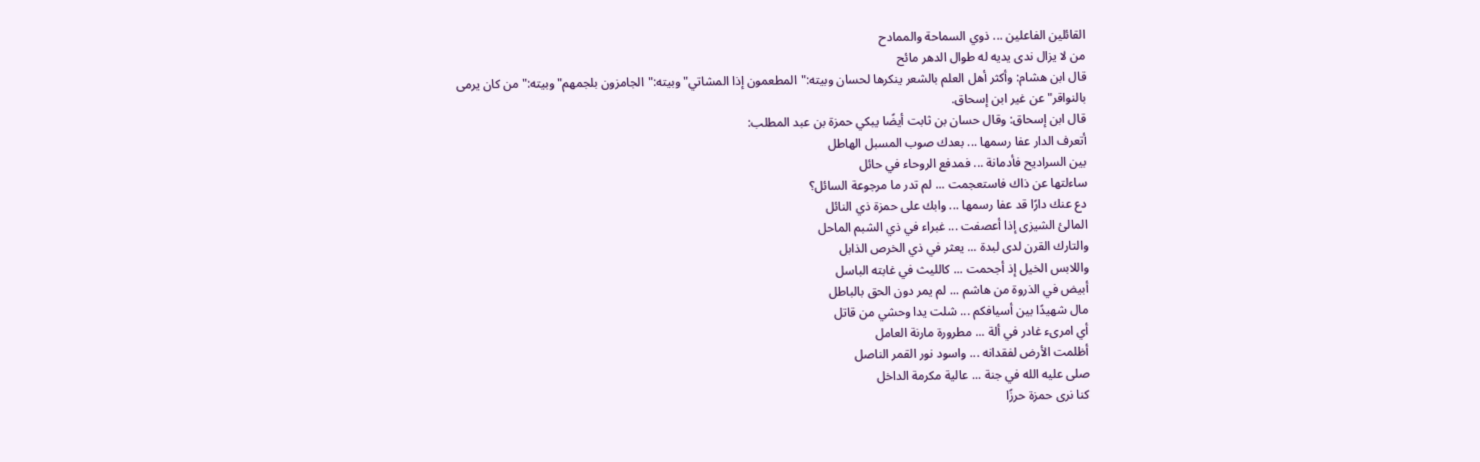القائلين الفاعلين ... ذوي السماحة والممادح
من لا يزال ندى يديه له طوال الدهر مائح
قال ابن هشام: وأكثر أهل العلم بالشعر ينكرها لحسان وبيته:"المطعمون إذا المشاتي"وبيته:"الجامزون بلجمهم"وبيته:"من كان يرمى بالنواقر"عن غير ابن إسحاق.
قال ابن إسحاق: وقال حسان بن ثابت أيضًا يبكي حمزة بن عبد المطلب:
أتعرف الدار عفا رسمها ... بعدك صوب المسبل الهاطل
بين السراديح فأدمانة ... فمدفع الروحاء في حائل
ساءلتها عن ذاك فاستعجمت ... لم تدر ما مرجوعة السائل؟
دع عنك دارًا قد عفا رسمها ... وابك على حمزة ذي النائل
المالئ الشيزى إذا أعصفت ... غبراء في ذي الشبم الماحل
والتارك القرن لدى لبدة ... يعثر في ذي الخرص الذابل
واللابس الخيل إذ أجحمت ... كالليث في غابته الباسل
أبيض في الذروة من هاشم ... لم يمر دون الحق بالباطل
مال شهيدًا بين أسيافكم ... شلت يدا وحشي من قاتل
أي امرىء غادر في ألة ... مطرورة مارنة العامل
أظلمت الأرض لفقدانه ... واسود نور القمر الناصل
صلى عليه الله في جنة ... عالية مكرمة الداخل
كنا نرى حمزة حرزًا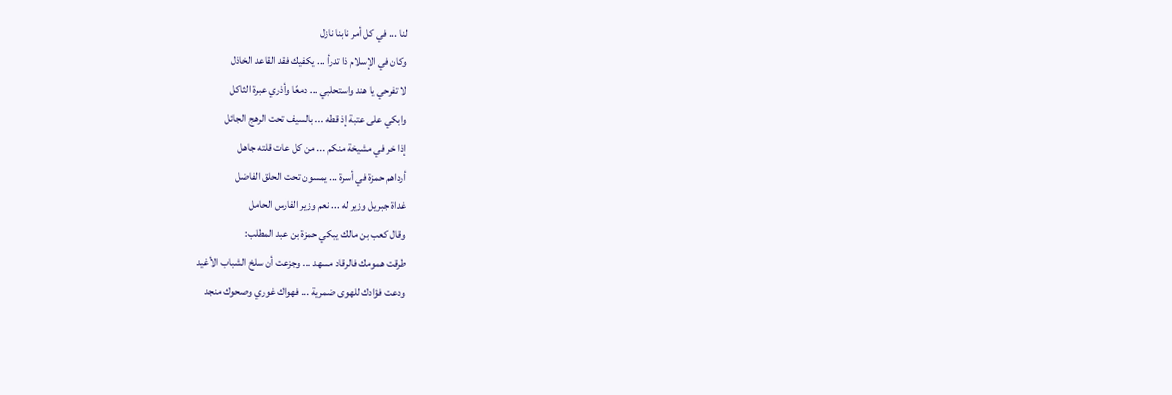لنا ... في كل أمر نابنا نازل
وكان في الإسلام ذا تدرأ ... يكفيك فقد القاعد الخاذل
لا تفرحي يا هند واستحلبي ... دمعًا وأذري عبرة الثاكل
وابكي على عتبة إذ قطه ... بالسيف تحت الرهج الجائل
إذا خر في مشيخة منكم ... من كل عات قلته جاهل
أرداهم حمزة في أسرة ... يمسون تحت الحلق الفاضل
غداة جبريل وزير له ... نعم وزير الفارس الحامل
وقال كعب بن مالك يبكي حمزة بن عبد المطلب:
طرقت همومك فالرقاد مسهد ... وجزعت أن سلخ الشباب الأغيد
ودعت فؤادك للهوى ضمرية ... فهواك غوري وصحوك منجد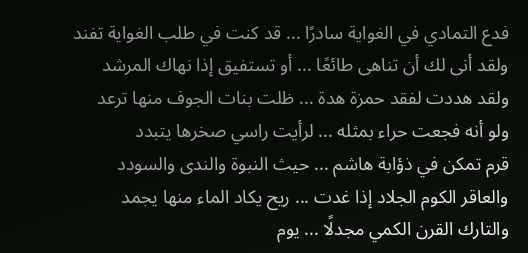فدع التمادي في الغواية سادرًا ... قد كنت في طلب الغواية تفند
ولقد أنى لك أن تناهى طائعًا ... أو تستفيق إذا نهاك المرشد
ولقد هددت لفقد حمزة هدة ... ظلت بنات الجوف منها ترعد
ولو أنه فجعت حراء بمثله ... لرأيت راسي صخرها يتبدد
قرم تمكن في ذؤابة هاشم ... حيث النبوة والندى والسودد
والعاقر الكوم الجلاد إذا غدت ... ريح يكاد الماء منها يجمد
والتارك القرن الكمي مجدلًا ... يوم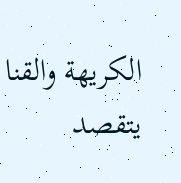الكريهة والقنا يتقصد